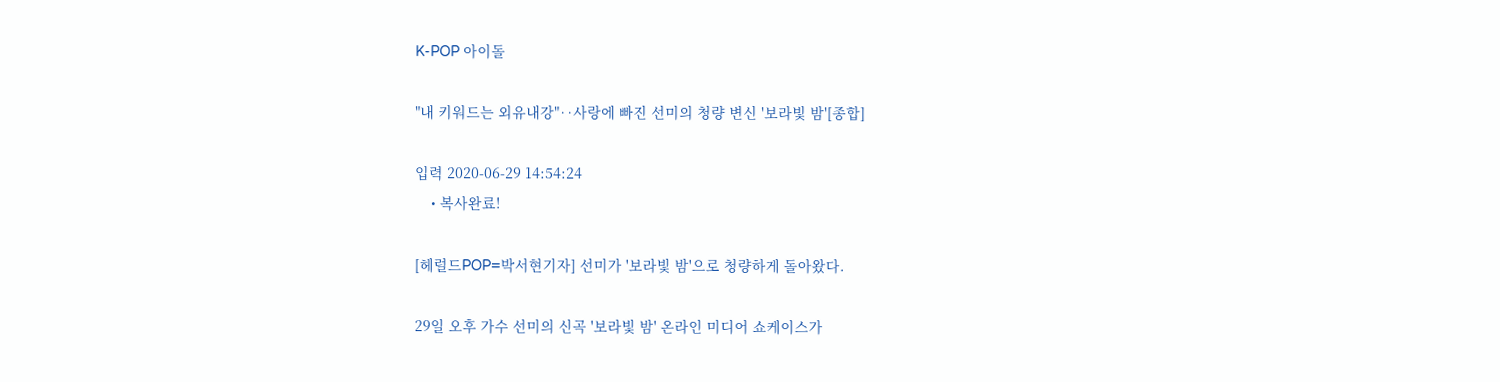K-POP 아이돌

"내 키워드는 외유내강"‥사랑에 빠진 선미의 청량 변신 '보라빛 밤'[종합]

입력 2020-06-29 14:54:24
    • 복사완료!

[헤럴드POP=박서현기자] 선미가 '보라빛 밤'으로 청량하게 돌아왔다.

29일 오후 가수 선미의 신곡 '보라빛 밤' 온라인 미디어 쇼케이스가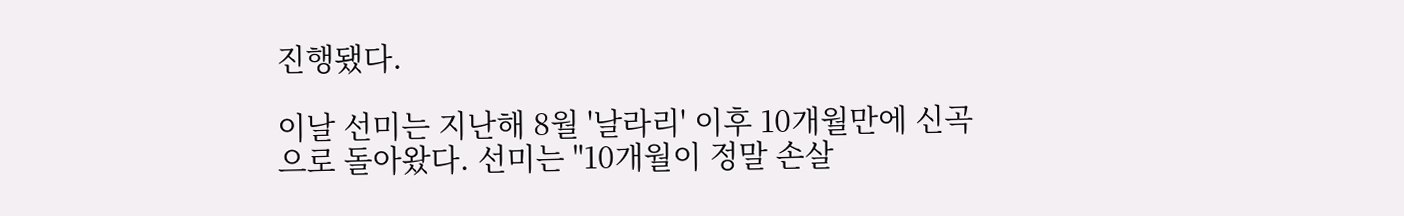진행됐다.

이날 선미는 지난해 8월 '날라리' 이후 10개월만에 신곡으로 돌아왔다. 선미는 "10개월이 정말 손살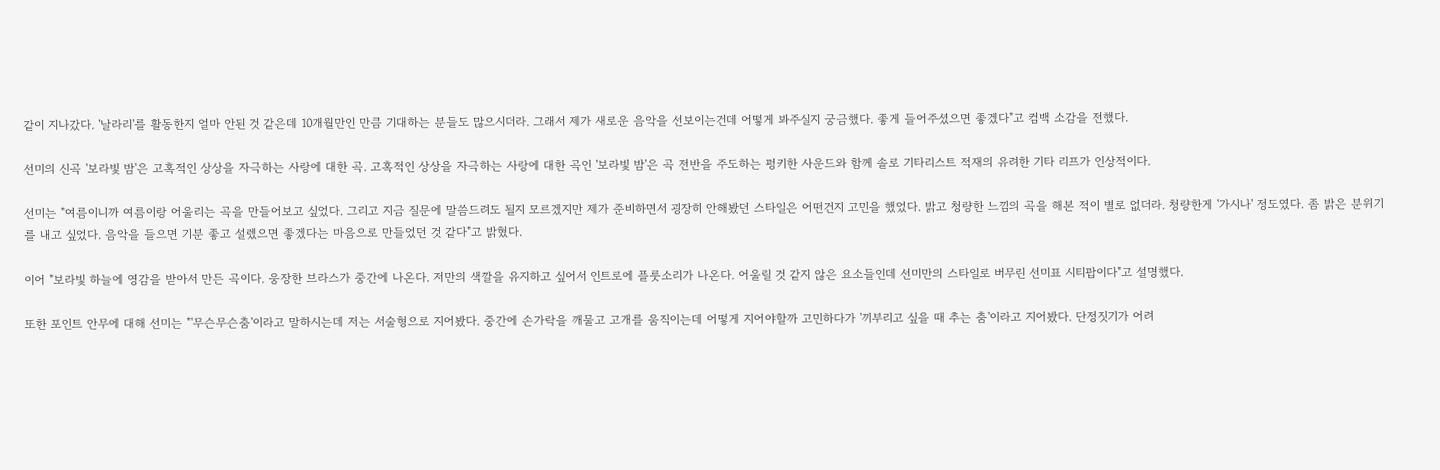같이 지나갔다. '날라리'를 활동한지 얼마 안된 것 같은데 10개월만인 만큼 기대하는 분들도 많으시더라. 그래서 제가 새로운 음악을 선보이는건데 어떻게 봐주실지 궁금했다. 좋게 들어주셨으면 좋겠다"고 컴백 소감을 전했다.

선미의 신곡 '보라빛 밤'은 고혹적인 상상을 자극하는 사랑에 대한 곡. 고혹적인 상상을 자극하는 사랑에 대한 곡인 '보라빛 밤'은 곡 전반을 주도하는 펑키한 사운드와 함께 솔로 기타리스트 적재의 유려한 기타 리프가 인상적이다.

선미는 "여름이니까 여름이랑 어울리는 곡을 만들어보고 싶었다. 그리고 지금 질문에 말씀드려도 될지 모르겠지만 제가 준비하면서 굉장히 안해봤던 스타일은 어떤건지 고민을 했었다. 밝고 청량한 느낌의 곡을 해본 적이 별로 없더라. 청량한게 '가시나' 정도였다. 좀 밝은 분위기를 내고 싶었다. 음악을 들으면 기분 좋고 설렜으면 좋겠다는 마음으로 만들었던 것 같다"고 밝혔다.

이어 "보라빛 하늘에 영감을 받아서 만든 곡이다. 웅장한 브라스가 중간에 나온다. 저만의 색깔을 유지하고 싶어서 인트로에 플룻소리가 나온다. 어울릴 것 같지 않은 요소들인데 선미만의 스타일로 버무린 선미표 시티팝이다"고 설명했다.

또한 포인트 안무에 대해 선미는 "'무슨무슨춤'이라고 말하시는데 저는 서술형으로 지어봤다. 중간에 손가락을 깨물고 고개를 움직이는데 어떻게 지어야할까 고민하다가 '끼부리고 싶을 때 추는 춤'이라고 지어봤다. 단정짓기가 어려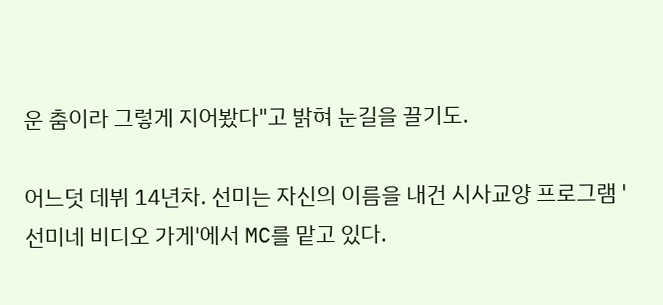운 춤이라 그렇게 지어봤다"고 밝혀 눈길을 끌기도.

어느덧 데뷔 14년차. 선미는 자신의 이름을 내건 시사교양 프로그램 '선미네 비디오 가게'에서 MC를 맡고 있다.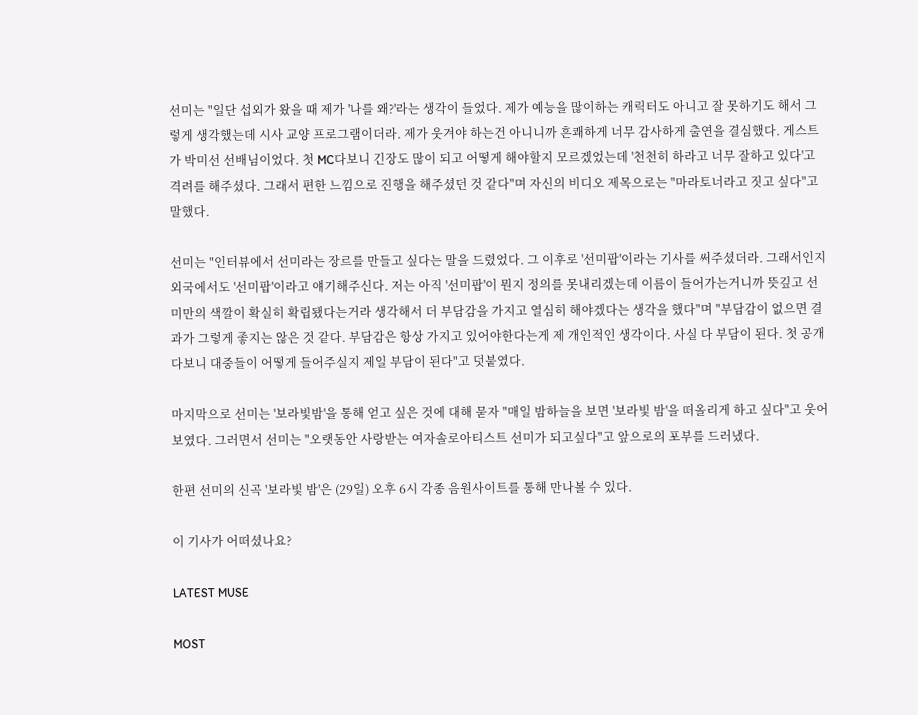선미는 "일단 섭외가 왔을 때 제가 '나를 왜?'라는 생각이 들었다. 제가 예능을 많이하는 캐릭터도 아니고 잘 못하기도 해서 그렇게 생각했는데 시사 교양 프로그램이더라. 제가 웃겨야 하는건 아니니까 흔쾌하게 너무 감사하게 출연을 결심했다. 게스트가 박미선 선배님이었다. 첫 MC다보니 긴장도 많이 되고 어떻게 해야할지 모르겠었는데 '천천히 하라고 너무 잘하고 있다'고 격려를 해주셨다. 그래서 편한 느낌으로 진행을 해주셨던 것 같다"며 자신의 비디오 제목으로는 "마라토너라고 짓고 싶다"고 말했다.

선미는 "인터뷰에서 선미라는 장르를 만들고 싶다는 말을 드렸었다. 그 이후로 '선미팝'이라는 기사를 써주셨더라. 그래서인지 외국에서도 '선미팝'이라고 얘기해주신다. 저는 아직 '선미팝'이 뭔지 정의를 못내리겠는데 이름이 들어가는거니까 뜻깊고 선미만의 색깔이 확실히 확립됐다는거라 생각해서 더 부담감을 가지고 열심히 해야겠다는 생각을 했다"며 "부담감이 없으면 결과가 그렇게 좋지는 않은 것 같다. 부담감은 항상 가지고 있어야한다는게 제 개인적인 생각이다. 사실 다 부담이 된다. 첫 공개다보니 대중들이 어떻게 들어주실지 제일 부담이 된다"고 덧붙였다.

마지막으로 선미는 '보라빛밤'을 통해 얻고 싶은 것에 대해 묻자 "매일 밤하늘을 보면 '보라빛 밤'을 떠올리게 하고 싶다"고 웃어보였다. 그러면서 선미는 "오랫동안 사랑받는 여자솔로아티스트 선미가 되고싶다"고 앞으로의 포부를 드러냈다.

한편 선미의 신곡 '보라빛 밤'은 (29일) 오후 6시 각종 음원사이트를 통해 만나볼 수 있다.

이 기사가 어떠셨나요?

LATEST MUSE

MOST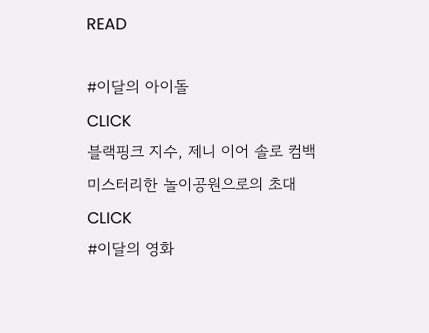READ

#이달의 아이돌
CLICK
블랙핑크 지수, 제니 이어 솔로 컴백
미스터리한 놀이공원으로의 초대
CLICK
#이달의 영화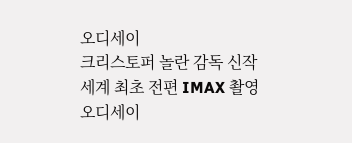오디세이
크리스토퍼 놀란 감독 신작
세계 최초 전편 IMAX 촬영
오디세이